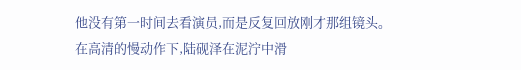他没有第一时间去看演员,而是反复回放刚才那组镜头。
在高清的慢动作下,陆砚泽在泥泞中滑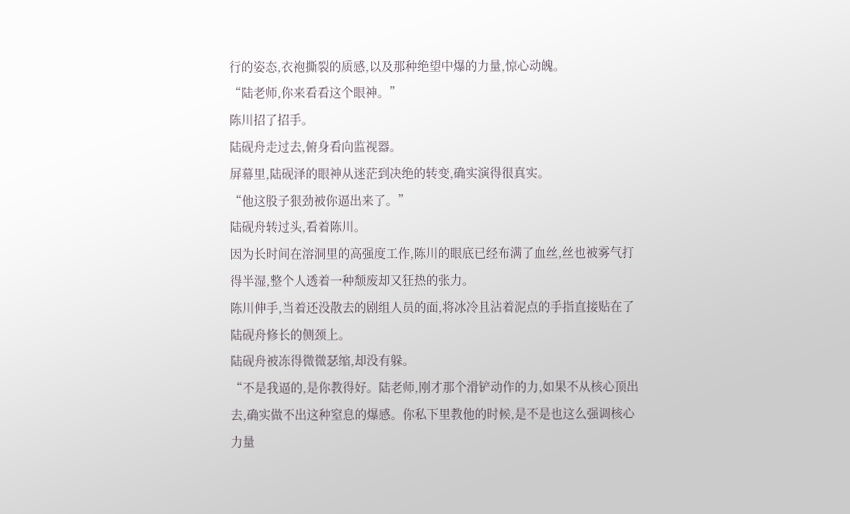行的姿态,衣袍撕裂的质感,以及那种绝望中爆的力量,惊心动魄。
“陆老师,你来看看这个眼神。”
陈川招了招手。
陆砚舟走过去,俯身看向监视器。
屏幕里,陆砚泽的眼神从迷茫到决绝的转变,确实演得很真实。
“他这股子狠劲被你逼出来了。”
陆砚舟转过头,看着陈川。
因为长时间在溶洞里的高强度工作,陈川的眼底已经布满了血丝,丝也被雾气打得半湿,整个人透着一种颓废却又狂热的张力。
陈川伸手,当着还没散去的剧组人员的面,将冰冷且沾着泥点的手指直接贴在了陆砚舟修长的侧颈上。
陆砚舟被冻得微微瑟缩,却没有躲。
“不是我逼的,是你教得好。陆老师,刚才那个滑铲动作的力,如果不从核心顶出去,确实做不出这种窒息的爆感。你私下里教他的时候,是不是也这么强调核心力量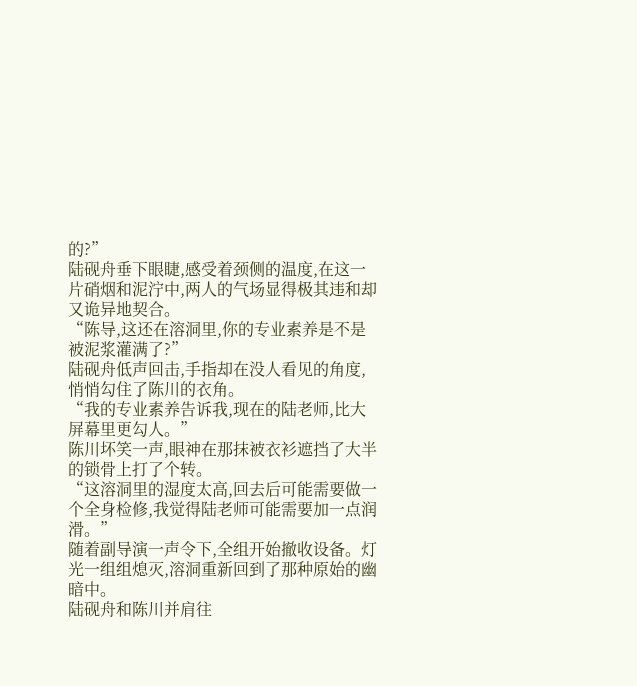的?”
陆砚舟垂下眼睫,感受着颈侧的温度,在这一片硝烟和泥泞中,两人的气场显得极其违和却又诡异地契合。
“陈导,这还在溶洞里,你的专业素养是不是被泥浆灌满了?”
陆砚舟低声回击,手指却在没人看见的角度,悄悄勾住了陈川的衣角。
“我的专业素养告诉我,现在的陆老师,比大屏幕里更勾人。”
陈川坏笑一声,眼神在那抹被衣衫遮挡了大半的锁骨上打了个转。
“这溶洞里的湿度太高,回去后可能需要做一个全身检修,我觉得陆老师可能需要加一点润滑。”
随着副导演一声令下,全组开始撤收设备。灯光一组组熄灭,溶洞重新回到了那种原始的幽暗中。
陆砚舟和陈川并肩往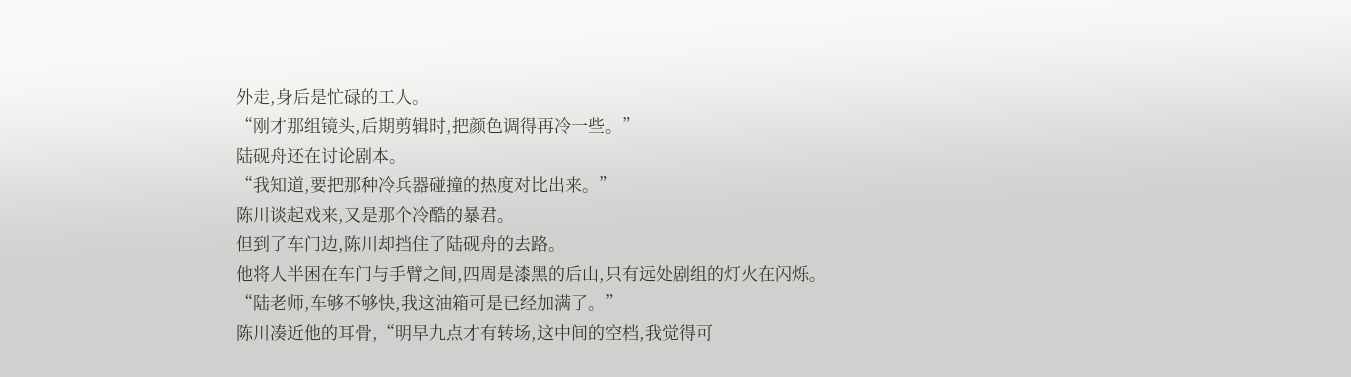外走,身后是忙碌的工人。
“刚才那组镜头,后期剪辑时,把颜色调得再冷一些。”
陆砚舟还在讨论剧本。
“我知道,要把那种冷兵器碰撞的热度对比出来。”
陈川谈起戏来,又是那个冷酷的暴君。
但到了车门边,陈川却挡住了陆砚舟的去路。
他将人半困在车门与手臂之间,四周是漆黑的后山,只有远处剧组的灯火在闪烁。
“陆老师,车够不够快,我这油箱可是已经加满了。”
陈川凑近他的耳骨,“明早九点才有转场,这中间的空档,我觉得可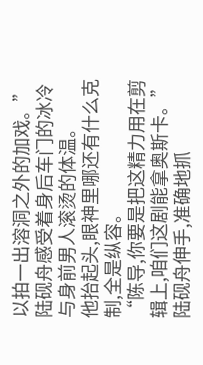以拍一出溶洞之外的加戏。”
陆砚舟感受着身后车门的冰冷与身前男人滚烫的体温。
他抬起头,眼神里哪还有什么克制,全是纵容。
“陈导,你要是把这精力用在剪辑上,咱们这剧能拿奥斯卡。”
陆砚舟伸手,准确地抓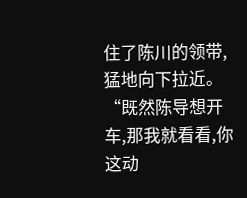住了陈川的领带,猛地向下拉近。
“既然陈导想开车,那我就看看,你这动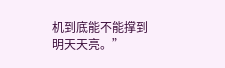机到底能不能撑到明天天亮。”